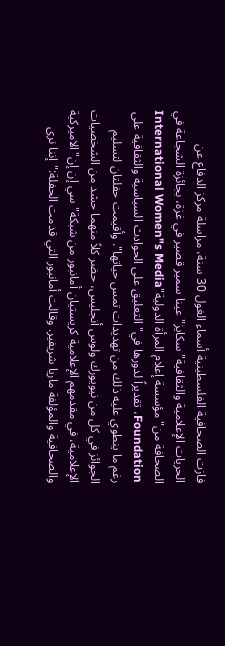فازت الصحافية الفلسطينية أسماء الغول 30 سنة، مراسلة مركز الدفاع عن الحريات الإعلامية والثقافية"سكايز"عينا سمير قصير في غزة، بجائزة الشجاعة في الصحافة من"مؤسسة إعلام المرأة الدولية"International Women"s Media Foundation، تقديراً لدورها في"التعليق على الحوادث السياسية والثقافية على رغم ما ينطوي عليه ذلك من تهديدات تمس حياتها". وأقيمت حفلتان لتسليم الجوائز في كل من نيويورك ولوس أنجليس، حضر كلاً منهما حشد من الشخصيات الإعلامية، في مقدمهم الإعلامية كريستيان أمانبور من شبكة"سي إن إن"الاميركية والصحافية والمؤلفة ماريا شريفير. وقالت أمانبور التي قدمت الحفلة:"إننا نرى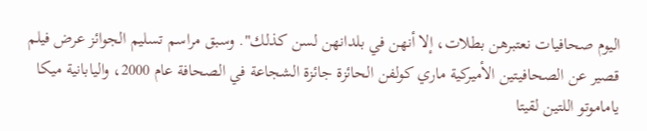اليوم صحافيات نعتبرهن بطلات، إلا أنهن في بلدانهن لسن كذلك". وسبق مراسم تسليم الجوائز عرض فيلم قصير عن الصحافيتين الأميركية ماري كولفن الحائزة جائزة الشجاعة في الصحافة عام 2000، واليابانية ميكا ياماموتو اللتين لقيتا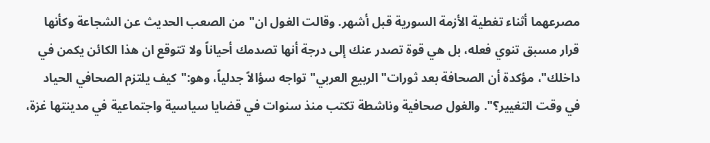مصرعهما أثناء تغطية الأزمة السورية قبل أشهر. وقالت الغول ان"من الصعب الحديث عن الشجاعة وكأنها قرار مسبق تنوي فعله، بل هي قوة تصدر عنك إلى درجة أنها تصدمك أحياناً ولا تتوقع ان هذا الكائن يكمن في داخلك"، مؤكدة أن الصحافة بعد ثورات"الربيع العربي"تواجه سؤالاً جدلياً، وهو:"كيف يلتزم الصحافي الحياد في وقت التغيير؟". والغول صحافية وناشطة تكتب منذ سنوات في قضايا سياسية واجتماعية في مدينتها غزة،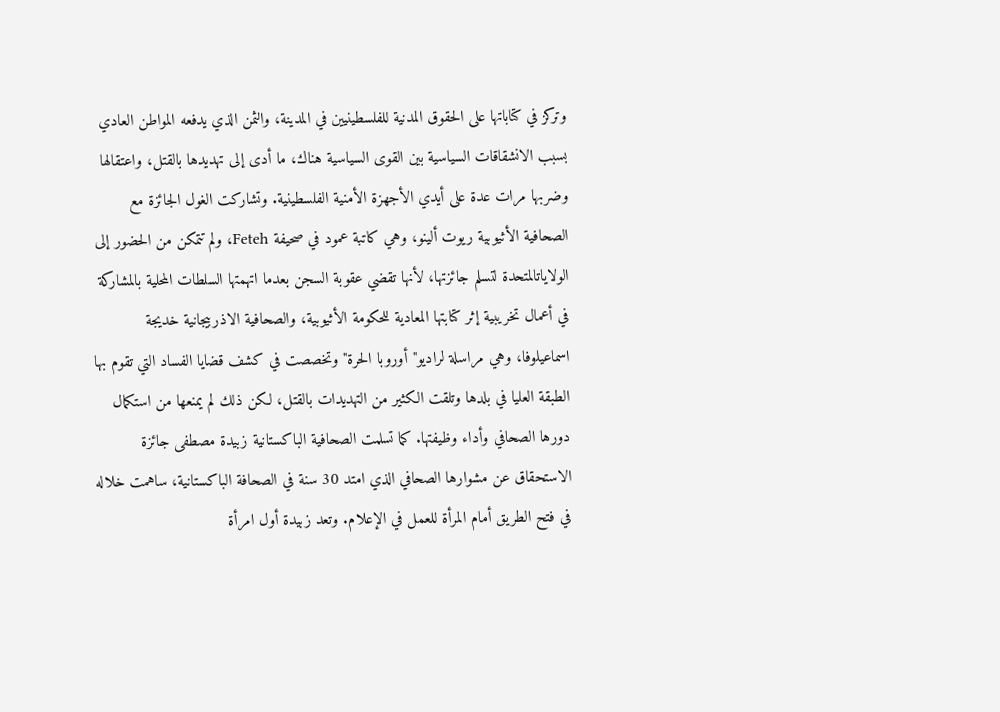وتركز في كتاباتها على الحقوق المدنية للفلسطينيين في المدينة، والثمن الذي يدفعه المواطن العادي بسبب الانشقاقات السياسية بين القوى السياسية هناك، ما أدى إلى تهديدها بالقتل، واعتقالها وضربها مرات عدة على أيدي الأجهزة الأمنية الفلسطينية. وتشاركت الغول الجائزة مع الصحافية الأثيوبية ريوت ألينو، وهي كاتبة عمود في صحيفة Feteh، ولم تتمكن من الحضور إلى الولاياتالمتحدة لتسلم جائزتها، لأنها تقضي عقوبة السجن بعدما اتهمتها السلطات المحلية بالمشاركة في أعمال تخريبية إثر كتابتها المعادية للحكومة الأثيوبية، والصحافية الاذربيجانية خديجة اسماعيلوفا، وهي مراسلة لراديو"أوروبا الحرة"وتخصصت في كشف قضايا الفساد التي تقوم بها الطبقة العليا في بلدها وتلقت الكثير من التهديدات بالقتل، لكن ذلك لم يمنعها من استكمال دورها الصحافي وأداء وظيفتها. كما تسلمت الصحافية الباكستانية زبيدة مصطفى جائزة الاستحقاق عن مشوارها الصحافي الذي امتد 30 سنة في الصحافة الباكستانية، ساهمت خلاله في فتح الطريق أمام المرأة للعمل في الإعلام. وتعد زبيدة أول امرأة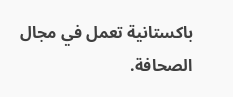باكستانية تعمل في مجال الصحافة.